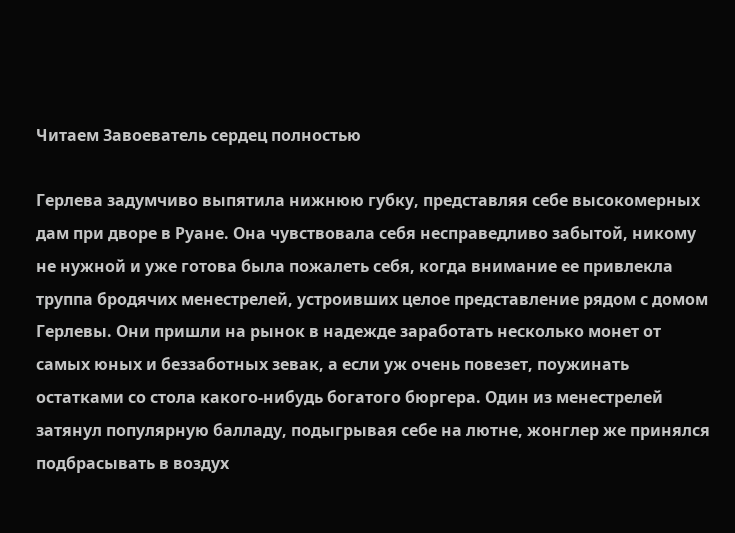Читаем Завоеватель сердец полностью

Герлева задумчиво выпятила нижнюю губку, представляя себе высокомерных дам при дворе в Руане. Она чувствовала себя несправедливо забытой, никому не нужной и уже готова была пожалеть себя, когда внимание ее привлекла труппа бродячих менестрелей, устроивших целое представление рядом с домом Герлевы. Они пришли на рынок в надежде заработать несколько монет от самых юных и беззаботных зевак, а если уж очень повезет, поужинать остатками со стола какого-нибудь богатого бюргера. Один из менестрелей затянул популярную балладу, подыгрывая себе на лютне, жонглер же принялся подбрасывать в воздух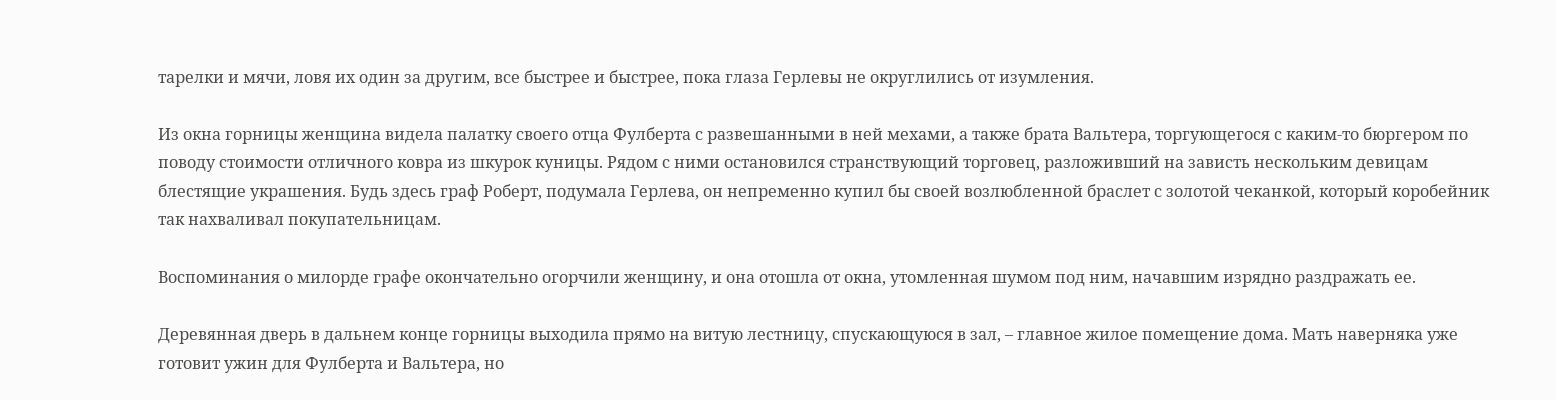тарелки и мячи, ловя их один за другим, все быстрее и быстрее, пока глаза Герлевы не округлились от изумления.

Из окна горницы женщина видела палатку своего отца Фулберта с развешанными в ней мехами, а также брата Вальтера, торгующегося с каким-то бюргером по поводу стоимости отличного ковра из шкурок куницы. Рядом с ними остановился странствующий торговец, разложивший на зависть нескольким девицам блестящие украшения. Будь здесь граф Роберт, подумала Герлева, он непременно купил бы своей возлюбленной браслет с золотой чеканкой, который коробейник так нахваливал покупательницам.

Воспоминания о милорде графе окончательно огорчили женщину, и она отошла от окна, утомленная шумом под ним, начавшим изрядно раздражать ее.

Деревянная дверь в дальнем конце горницы выходила прямо на витую лестницу, спускающуюся в зал, – главное жилое помещение дома. Мать наверняка уже готовит ужин для Фулберта и Вальтера, но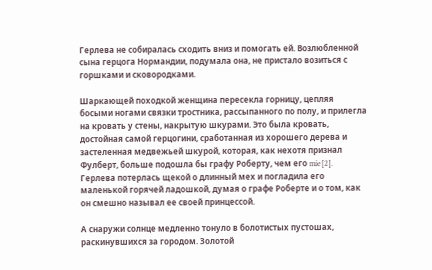Герлева не собиралась сходить вниз и помогать ей. Возлюбленной сына герцога Нормандии, подумала она, не пристало возиться с горшками и сковородками.

Шаркающей походкой женщина пересекла горницу, цепляя босыми ногами связки тростника, рассыпанного по полу, и прилегла на кровать у стены, накрытую шкурами. Это была кровать, достойная самой герцогини, сработанная из хорошего дерева и застеленная медвежьей шкурой, которая, как нехотя признал Фулберт, больше подошла бы графу Роберту, чем его mie[2]. Герлева потерлась щекой о длинный мех и погладила его маленькой горячей ладошкой, думая о графе Роберте и о том, как он смешно называл ее своей принцессой.

А снаружи солнце медленно тонуло в болотистых пустошах, раскинувшихся за городом. Золотой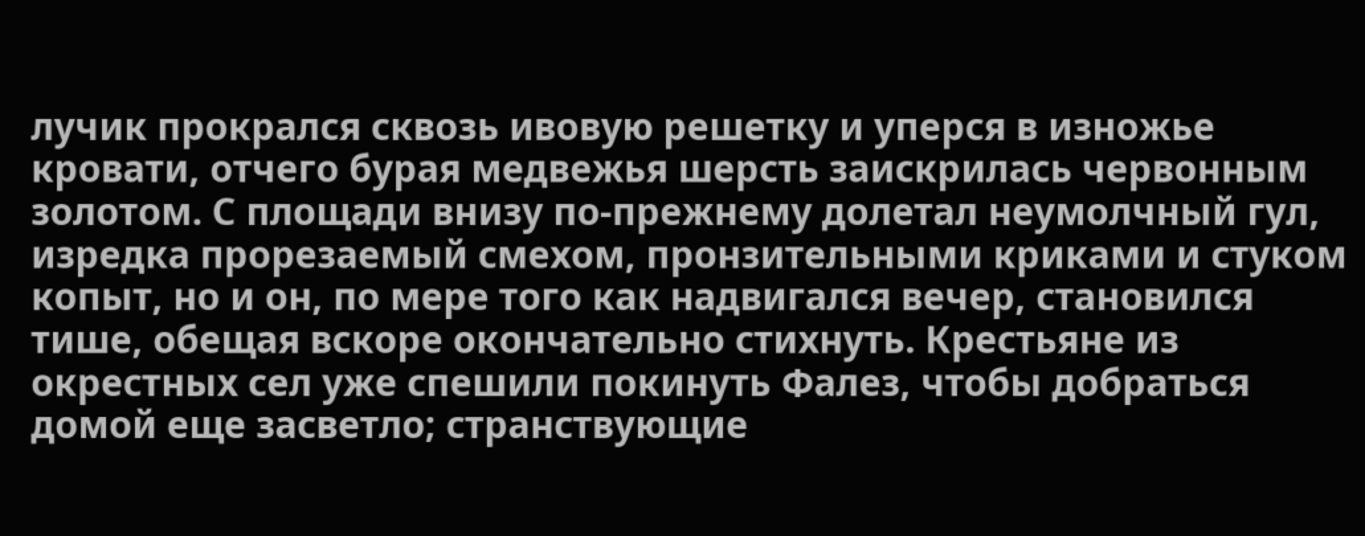лучик прокрался сквозь ивовую решетку и уперся в изножье кровати, отчего бурая медвежья шерсть заискрилась червонным золотом. С площади внизу по-прежнему долетал неумолчный гул, изредка прорезаемый смехом, пронзительными криками и стуком копыт, но и он, по мере того как надвигался вечер, становился тише, обещая вскоре окончательно стихнуть. Крестьяне из окрестных сел уже спешили покинуть Фалез, чтобы добраться домой еще засветло; странствующие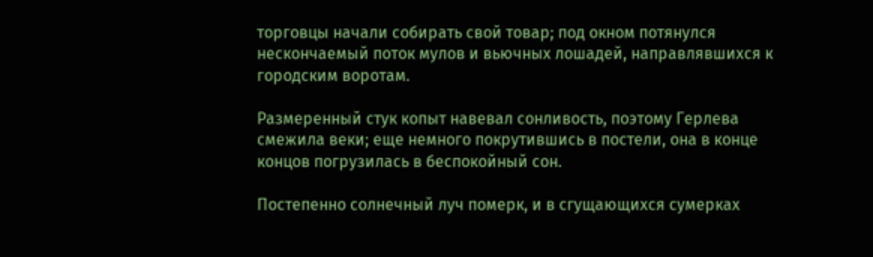торговцы начали собирать свой товар; под окном потянулся нескончаемый поток мулов и вьючных лошадей, направлявшихся к городским воротам.

Размеренный стук копыт навевал сонливость, поэтому Герлева смежила веки; еще немного покрутившись в постели, она в конце концов погрузилась в беспокойный сон.

Постепенно солнечный луч померк, и в сгущающихся сумерках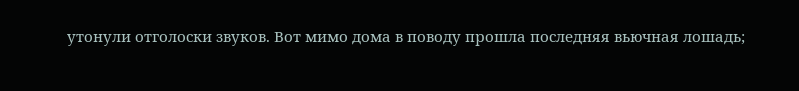утонули отголоски звуков. Вот мимо дома в поводу прошла последняя вьючная лошадь;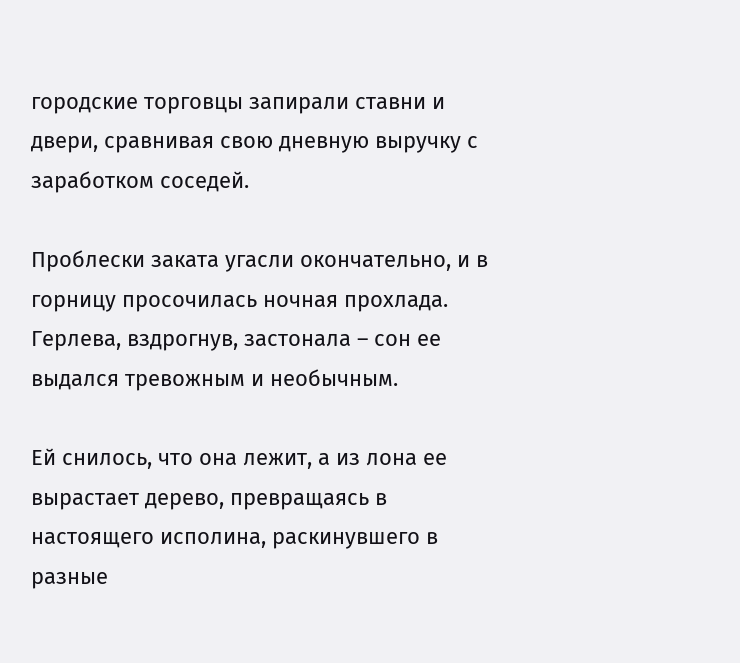городские торговцы запирали ставни и двери, сравнивая свою дневную выручку с заработком соседей.

Проблески заката угасли окончательно, и в горницу просочилась ночная прохлада. Герлева, вздрогнув, застонала – сон ее выдался тревожным и необычным.

Ей снилось, что она лежит, а из лона ее вырастает дерево, превращаясь в настоящего исполина, раскинувшего в разные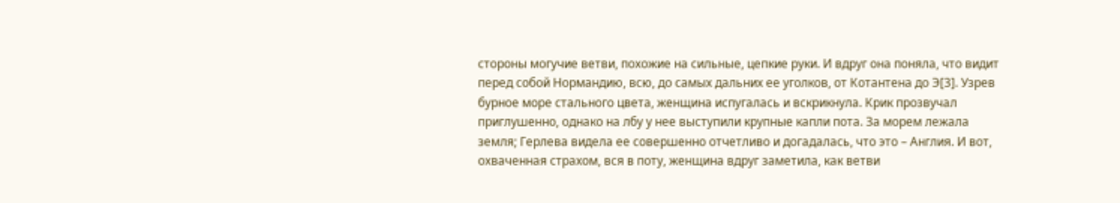стороны могучие ветви, похожие на сильные, цепкие руки. И вдруг она поняла, что видит перед собой Нормандию, всю, до самых дальних ее уголков, от Котантена до Э[3]. Узрев бурное море стального цвета, женщина испугалась и вскрикнула. Крик прозвучал приглушенно, однако на лбу у нее выступили крупные капли пота. За морем лежала земля; Герлева видела ее совершенно отчетливо и догадалась, что это – Англия. И вот, охваченная страхом, вся в поту, женщина вдруг заметила, как ветви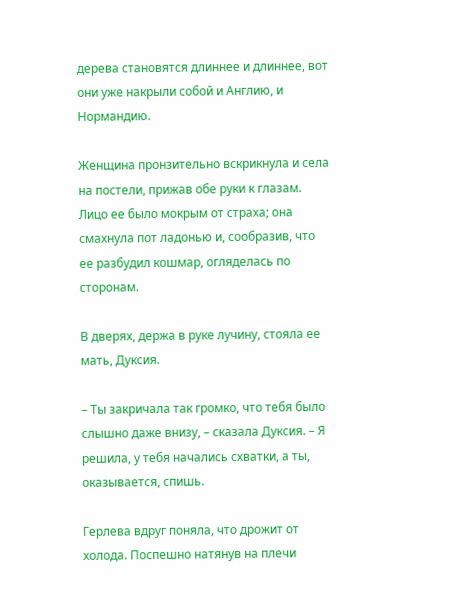дерева становятся длиннее и длиннее, вот они уже накрыли собой и Англию, и Нормандию.

Женщина пронзительно вскрикнула и села на постели, прижав обе руки к глазам. Лицо ее было мокрым от страха; она смахнула пот ладонью и, сообразив, что ее разбудил кошмар, огляделась по сторонам.

В дверях, держа в руке лучину, стояла ее мать, Дуксия.

– Ты закричала так громко, что тебя было слышно даже внизу, – сказала Дуксия. – Я решила, у тебя начались схватки, а ты, оказывается, спишь.

Герлева вдруг поняла, что дрожит от холода. Поспешно натянув на плечи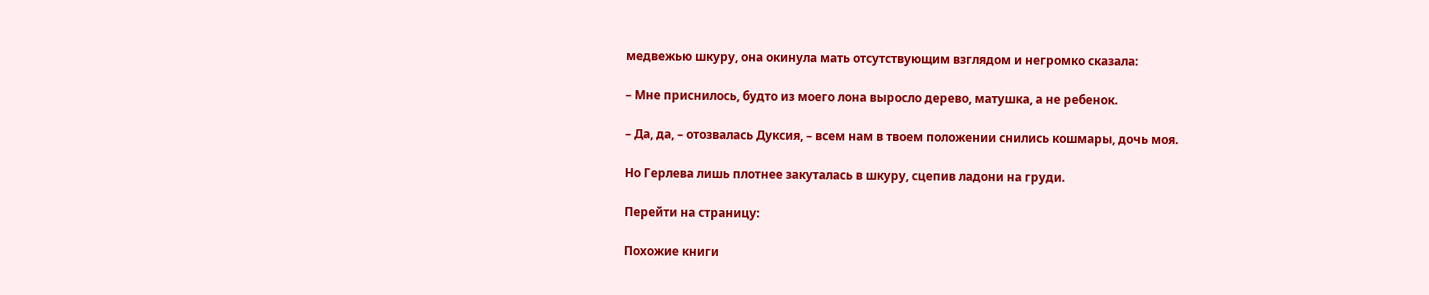медвежью шкуру, она окинула мать отсутствующим взглядом и негромко сказала:

– Мне приснилось, будто из моего лона выросло дерево, матушка, а не ребенок.

– Да, да, – отозвалась Дуксия, – всем нам в твоем положении снились кошмары, дочь моя.

Но Герлева лишь плотнее закуталась в шкуру, сцепив ладони на груди.

Перейти на страницу:

Похожие книги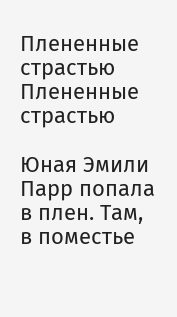Плененные страстью
Плененные страстью

Юная Эмили Парр попала в плен. Там, в поместье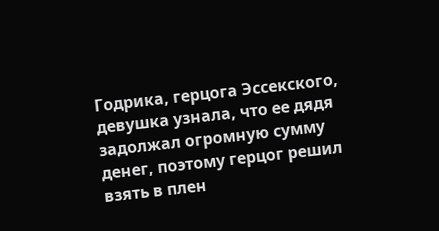Годрика, герцога Эссекского, девушка узнала, что ее дядя задолжал огромную сумму денег, поэтому герцог решил взять в плен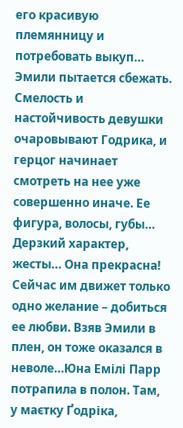его красивую племянницу и потребовать выкуп… Эмили пытается сбежать. Смелость и настойчивость девушки очаровывают Годрика, и герцог начинает смотреть на нее уже совершенно иначе. Ее фигура, волосы, губы… Дерзкий характер, жесты… Она прекрасна! Сейчас им движет только одно желание – добиться ее любви. Взяв Эмили в плен, он тоже оказался в неволе…Юна Емілі Парр потрапила в полон. Там, у маєтку Ґодріка,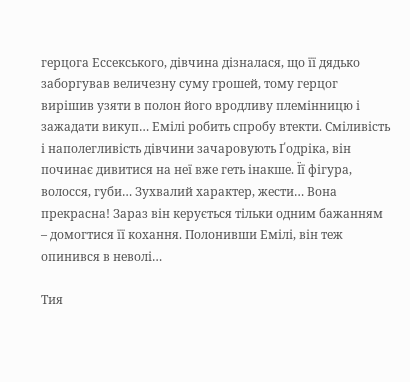герцога Ессекського, дівчина дізналася, що її дядько заборгував величезну суму грошей, тому герцог вирішив узяти в полон його вродливу племінницю і зажадати викуп… Емілі робить спробу втекти. Сміливість і наполегливість дівчини зачаровують Ґодріка, він починає дивитися на неї вже геть інакше. Її фігура, волосся, губи… Зухвалий характер, жести… Вона прекрасна! Зараз він керується тільки одним бажанням – домогтися її кохання. Полонивши Емілі, він теж опинився в неволі…

Тия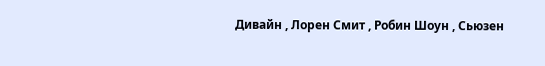Дивайн , Лорен Смит , Робин Шоун , Сьюзен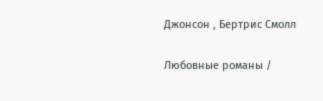Джонсон , Бертрис Смолл

Любовные романы /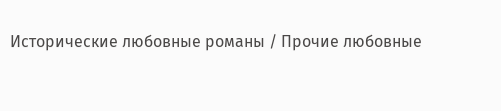Исторические любовные романы / Прочие любовные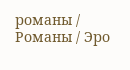романы / Романы / Эро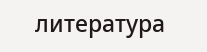литература